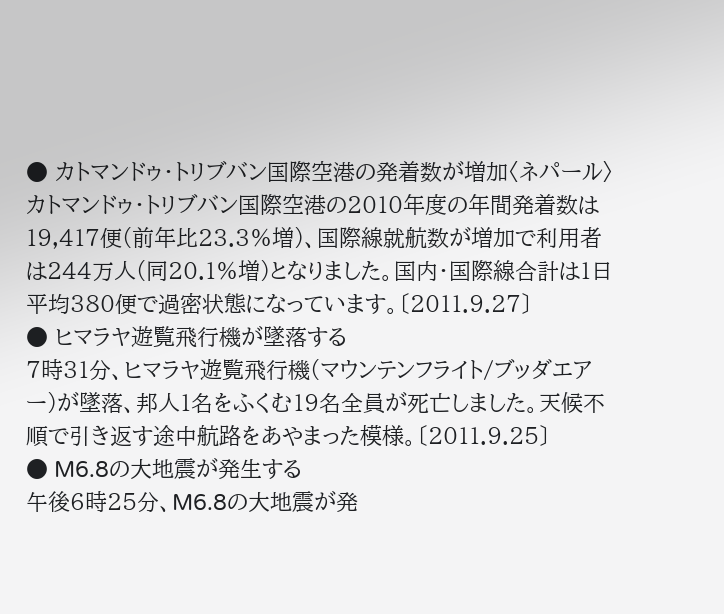● カトマンドゥ・トリブバン国際空港の発着数が増加〈ネパール〉
カトマンドゥ・トリブバン国際空港の2010年度の年間発着数は19,417便(前年比23.3%増)、国際線就航数が増加で利用者は244万人(同20.1%増)となりました。国内・国際線合計は1日平均380便で過密状態になっています。〔2011.9.27〕
● ヒマラヤ遊覧飛行機が墜落する
7時31分、ヒマラヤ遊覧飛行機(マウンテンフライト/ブッダエアー)が墜落、邦人1名をふくむ19名全員が死亡しました。天候不順で引き返す途中航路をあやまった模様。〔2011.9.25〕
● M6.8の大地震が発生する
午後6時25分、M6.8の大地震が発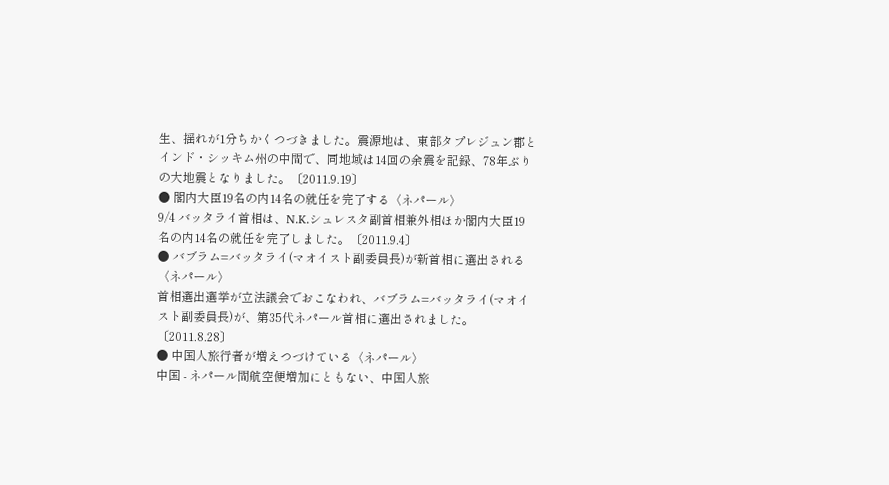生、揺れが1分ちかくつづきました。震源地は、東部タプレジュン郡とインド・シッキム州の中間で、同地域は14回の余震を記録、78年ぶりの大地震となりました。〔2011.9.19〕
● 閣内大臣19名の内14名の就任を完了する〈ネパール〉
9/4 バッタライ首相は、N.K.シュレスタ副首相兼外相ほか閣内大臣19名の内14名の就任を完了しました。〔2011.9.4〕
● バブラム=バッタライ(マオイスト副委員長)が新首相に選出される〈ネパール〉
首相選出選挙が立法議会でおこなわれ、バブラム=バッタライ(マオイスト副委員長)が、第35代ネパール首相に選出されました。〔2011.8.28〕
● 中国人旅行者が増えつづけている〈ネパール〉
中国 - ネパール間航空便増加にともない、中国人旅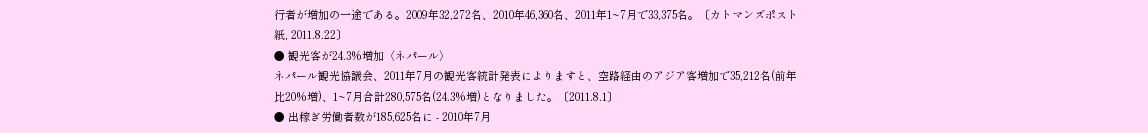行者が増加の一途である。2009年32,272名、2010年46,360名、2011年1~7月で33,375名。〔カトマンズポスト紙, 2011.8.22〕
● 観光客が24.3%増加〈ネパール〉
ネパール観光協議会、2011年7月の観光客統計発表によりますと、空路経由のアジア客増加で35,212名(前年比20%増)、1~7月合計280,575名(24.3%増)となりました。〔2011.8.1〕
● 出稼ぎ労働者数が185,625名に - 2010年7月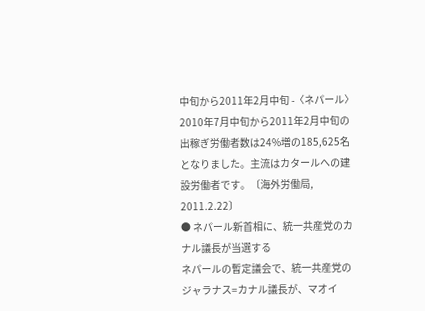中旬から2011年2月中旬 -〈ネパール〉
2010年7月中旬から2011年2月中旬の出稼ぎ労働者数は24%増の185,625名となりました。主流はカタールへの建設労働者です。〔海外労働局, 2011.2.22〕
● ネパール新首相に、統一共産党のカナル議長が当選する
ネパールの暫定議会で、統一共産党のジャラナス=カナル議長が、マオイ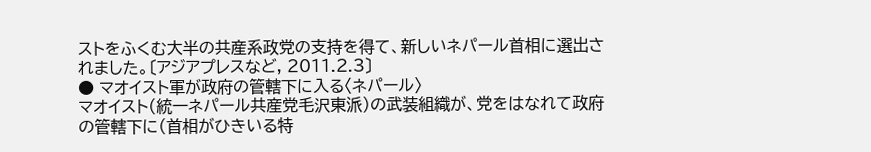ストをふくむ大半の共産系政党の支持を得て、新しいネパール首相に選出されました。〔アジアプレスなど, 2011.2.3〕
● マオイスト軍が政府の管轄下に入る〈ネパール〉
マオイスト(統一ネパール共産党毛沢東派)の武装組織が、党をはなれて政府の管轄下に(首相がひきいる特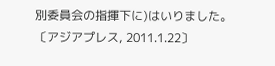別委員会の指揮下に)はいりました。〔アジアプレス, 2011.1.22〕